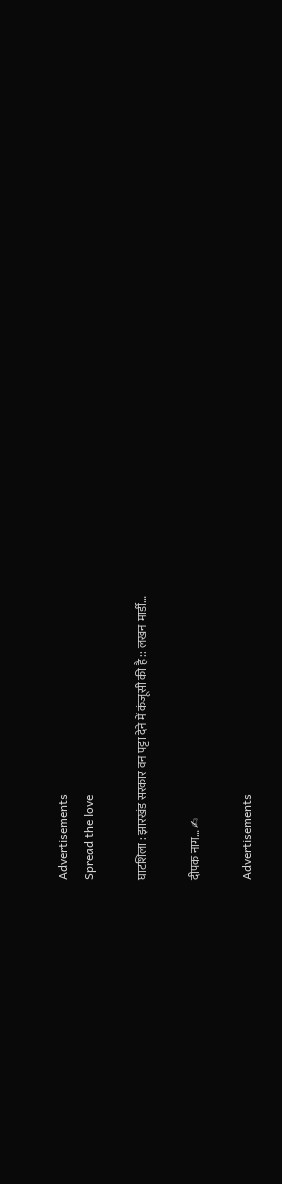Advertisements
Spread the love

घाटशिला : झारखंड सरकार वन पट्टा देने में कंजूसी की है :: लखन मार्डी…

दीपक नाग… ✍

Advertisements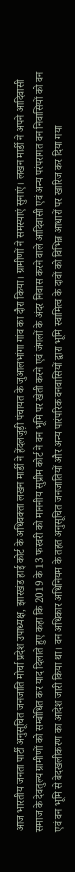आज भारतीय जनता पार्टी अनुसूचित जनजाति मोर्चा प्रदेश उपाध्यक्ष, झारखंड हाई कोर्ट के अधिवक्ता लखन मार्डी ने हेंदलजुड़ी पंचायत के जुआलभांगा गांव का दौरा किया। ग्रामीणों ने समस्याएं सुनाएं। लखन मार्डी ने अपने आदिवासी समाज के देवतुल्य ग्रामीणों को सम्बोधित कर याद दिलाते हुए कहा कि 2019 के 13 फरवरी को माननीय सुप्रीम कोर्ट ने वन भूमि पर खेती करने एवं जंगलों के अंदर निवास करने वाले आदिवासी एवं अन्य परंपरागत वन निवासियों को वन एवं वन भूमि से बेदखलीकरण का आदेश जारी किया था। वन अधिकार अधिनियम के तहत अनुसूचित जनजातियों और अन्य पारंपरिक वनवासियों द्वारा भूमि स्वामित्व के दावों को विभिन्न आधारों पर खारिज कर दिया गया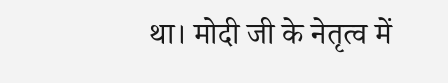था। मोदी जी के नेतृत्व में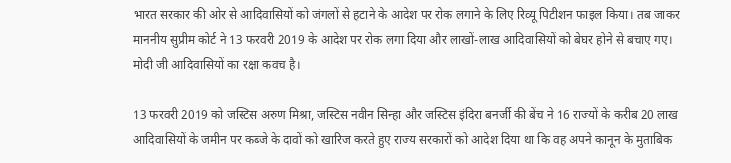भारत सरकार की ओर से आदिवासियों को जंगलों से हटाने के आदेश पर रोक लगाने के लिए रिव्यू पिटीशन फाइल किया। तब जाकर माननीय सुप्रीम कोर्ट ने 13 फरवरी 2019 के आदेश पर रोक लगा दिया और लाखों-लाख आदिवासियों को बेघर होने से बचाए गए। मोदी जी आदिवासियों का रक्षा कवच है।

13 फरवरी 2019 को जस्टिस अरुण मिश्रा, जस्टिस नवीन सिन्हा और जस्टिस इंदिरा बनर्जी की बेंच ने 16 राज्यों के करीब 20 लाख आदिवासियों के जमीन पर कब्जे के दावों को खारिज करते हुए राज्य सरकारों को आदेश दिया था कि वह अपने कानून के मुताबिक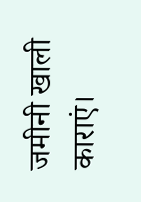जमीनी खाली काराएं।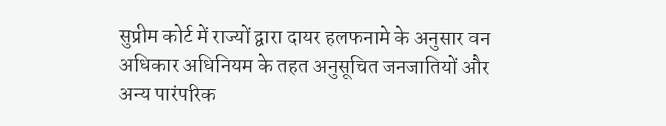सुप्रीम कोर्ट में राज्यों द्वारा दायर हलफनामे के अनुसार वन अधिकार अधिनियम के तहत अनुसूचित जनजातियों और अन्य पारंपरिक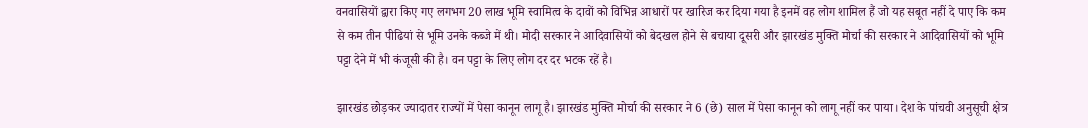वनवासियों द्वारा किए गए लगभग 20 लाख भूमि स्वामित्व के दावों को विभिन्न आधारों पर खारिज कर दिया गया है इनमें वह लोग शामिल हैं जो यह सबूत नहीं दे पाए कि कम से कम तीन पीढियां से भूमि उनके कब्जे में थी। मोदी सरकार ने आदिवासियों को बेदखल होने से बचाया दूसरी और झारखंड मुक्ति मोर्चा की सरकार ने आदिवासियों को भूमि पट्टा देने में भी कंजूसी की है। वन पट्टा के लिए लोग दर दर भटक रहें है।

झारखंड छोड़कर ज्यादातर राज्यों में पेसा कानून लागू है। झारखंड मुक्ति मोर्चा की सरकार ने 6 (छे) साल में पेसा कानून को लागू नहीं कर पाया। देश के पांचवी अनुसूची क्षेत्र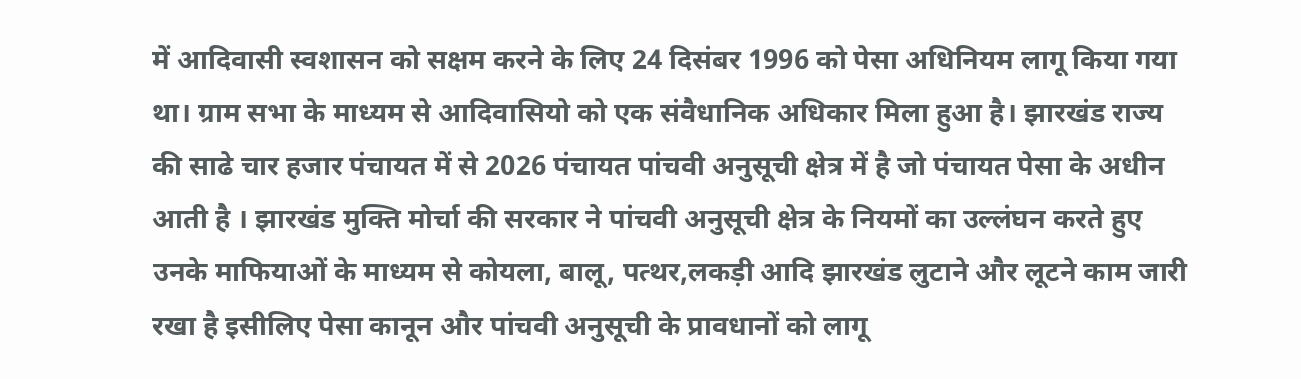में आदिवासी स्वशासन को सक्षम करने के लिए 24 दिसंबर 1996 को पेसा अधिनियम लागू किया गया था। ग्राम सभा के माध्यम से आदिवासियो को एक संवैधानिक अधिकार मिला हुआ है। झारखंड राज्य की साढे चार हजार पंचायत में से 2026 पंचायत पांचवी अनुसूची क्षेत्र में है जो पंचायत पेसा के अधीन आती है । झारखंड मुक्ति मोर्चा की सरकार ने पांचवी अनुसूची क्षेत्र के नियमों का उल्लंघन करते हुए उनके माफियाओं के माध्यम से कोयला, बालू, पत्थर,लकड़ी आदि झारखंड लुटाने और लूटने काम जारी रखा है इसीलिए पेसा कानून और पांचवी अनुसूची के प्रावधानों को लागू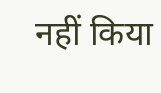नहीं किया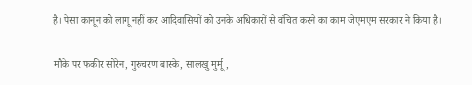है। पेसा कानून को लागू नहीं कर आदिवासियों को उनके अधिकारों से वंचित करने का काम जेएमएम सरकार ने किया है।

मौके पर फकीर सोरेन, गुरुचरण बास्के, सालखु मुर्मू,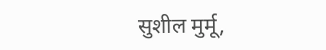सुशील मुर्मू,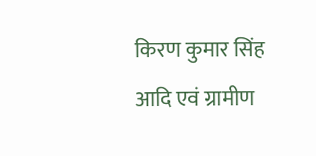किरण कुमार सिंह आदि एवं ग्रामीण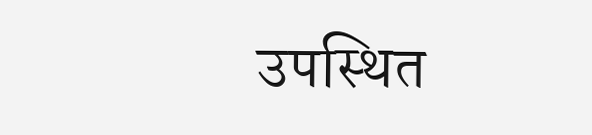उपस्थित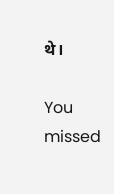थे।

You missed